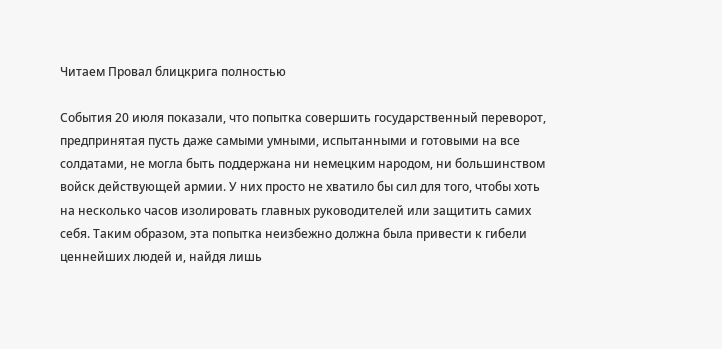Читаем Провал блицкрига полностью

События 20 июля показали, что попытка совершить государственный переворот, предпринятая пусть даже самыми умными, испытанными и готовыми на все солдатами, не могла быть поддержана ни немецким народом, ни большинством войск действующей армии. У них просто не хватило бы сил для того, чтобы хоть на несколько часов изолировать главных руководителей или защитить самих себя. Таким образом, эта попытка неизбежно должна была привести к гибели ценнейших людей и, найдя лишь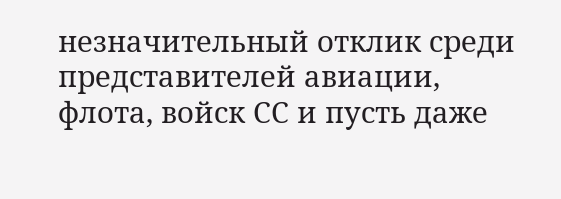незначительный отклик среди представителей авиации, флота, войск СС и пусть даже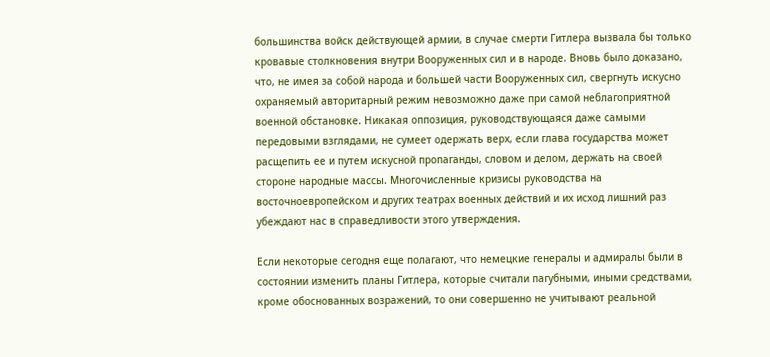большинства войск действующей армии, в случае смерти Гитлера вызвала бы только кровавые столкновения внутри Вооруженных сил и в народе. Вновь было доказано, что, не имея за собой народа и большей части Вооруженных сил, свергнуть искусно охраняемый авторитарный режим невозможно даже при самой неблагоприятной военной обстановке. Никакая оппозиция, руководствующаяся даже самыми передовыми взглядами, не сумеет одержать верх, если глава государства может расщепить ее и путем искусной пропаганды, словом и делом, держать на своей стороне народные массы. Многочисленные кризисы руководства на восточноевропейском и других театрах военных действий и их исход лишний раз убеждают нас в справедливости этого утверждения.

Если некоторые сегодня еще полагают, что немецкие генералы и адмиралы были в состоянии изменить планы Гитлера, которые считали пагубными, иными средствами, кроме обоснованных возражений, то они совершенно не учитывают реальной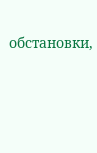обстановки,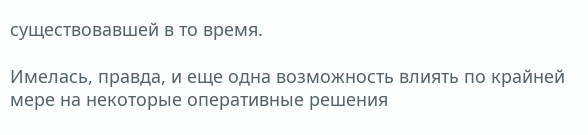существовавшей в то время.

Имелась, правда, и еще одна возможность влиять по крайней мере на некоторые оперативные решения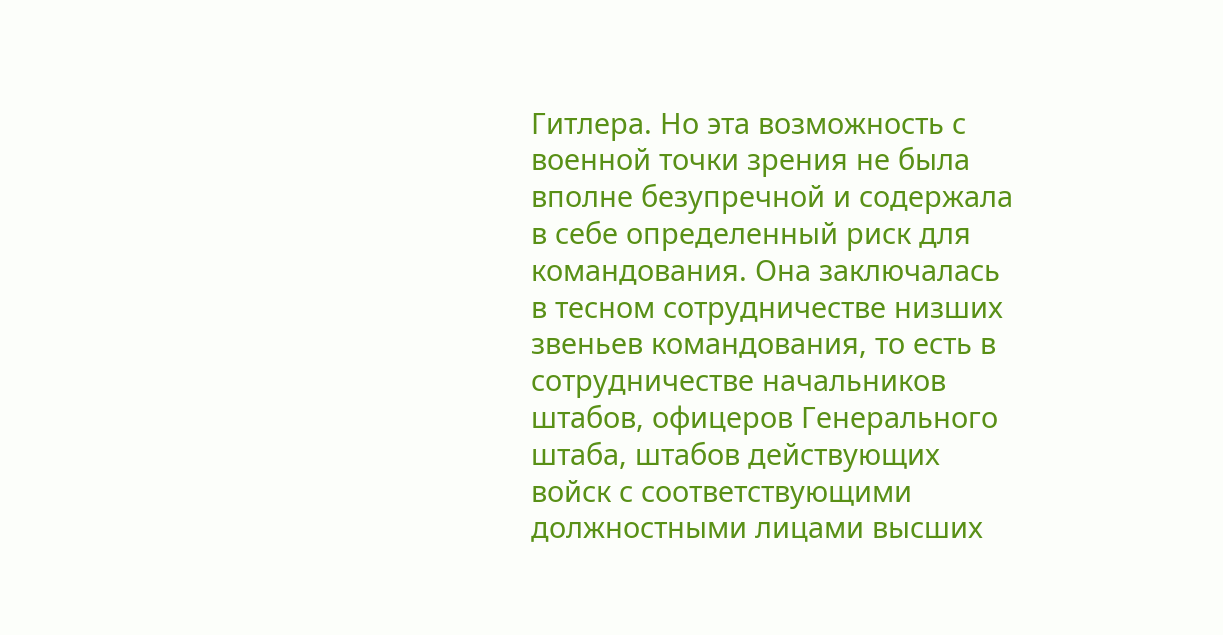Гитлера. Но эта возможность с военной точки зрения не была вполне безупречной и содержала в себе определенный риск для командования. Она заключалась в тесном сотрудничестве низших звеньев командования, то есть в сотрудничестве начальников штабов, офицеров Генерального штаба, штабов действующих войск с соответствующими должностными лицами высших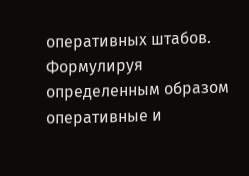оперативных штабов. Формулируя определенным образом оперативные и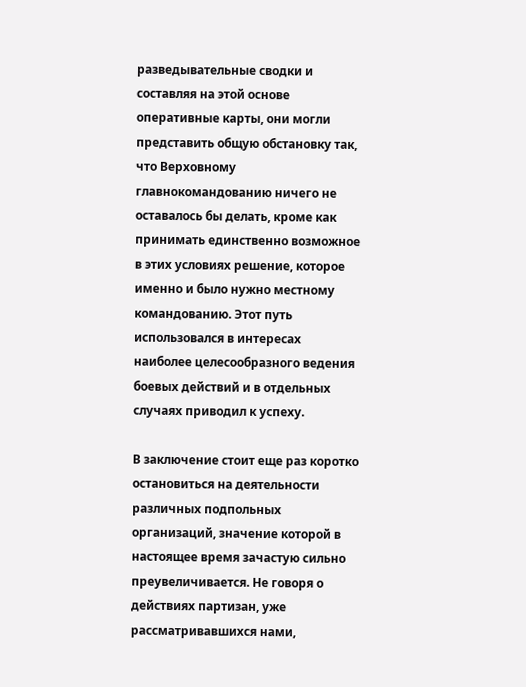разведывательные сводки и составляя на этой основе оперативные карты, они могли представить общую обстановку так, что Верховному главнокомандованию ничего не оставалось бы делать, кроме как принимать единственно возможное в этих условиях решение, которое именно и было нужно местному командованию. Этот путь использовался в интересах наиболее целесообразного ведения боевых действий и в отдельных случаях приводил к успеху.

В заключение стоит еще раз коротко остановиться на деятельности различных подпольных организаций, значение которой в настоящее время зачастую сильно преувеличивается. Не говоря о действиях партизан, уже рассматривавшихся нами,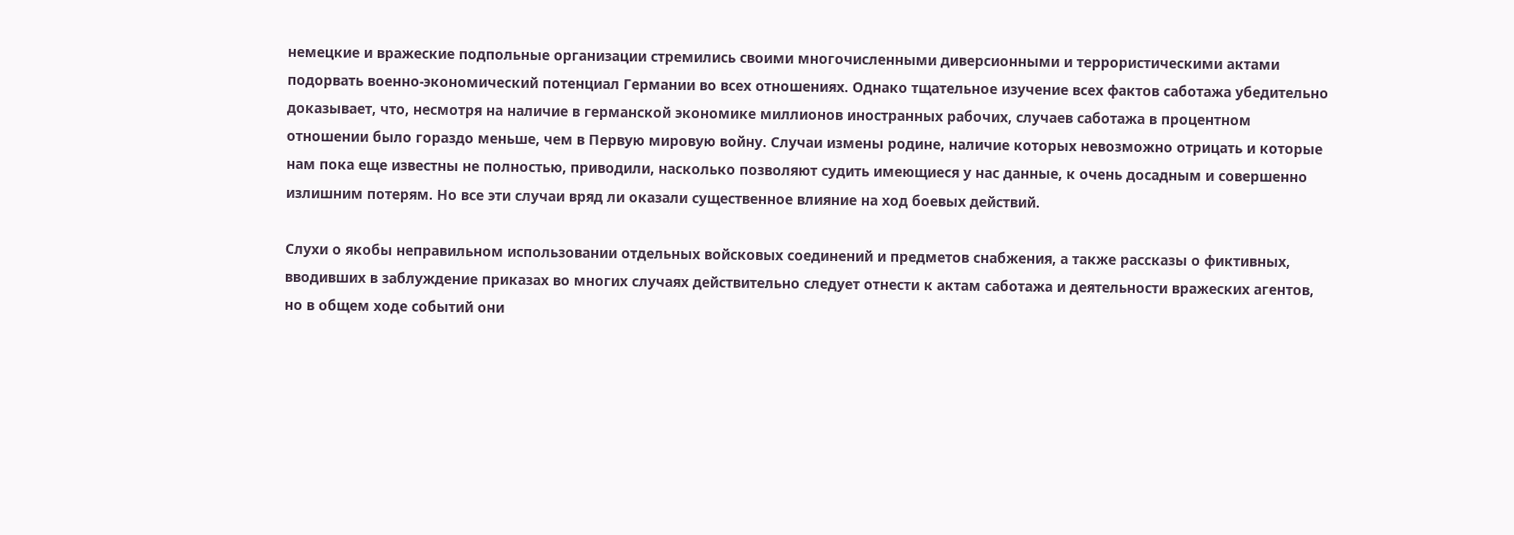немецкие и вражеские подпольные организации стремились своими многочисленными диверсионными и террористическими актами подорвать военно-экономический потенциал Германии во всех отношениях. Однако тщательное изучение всех фактов саботажа убедительно доказывает, что, несмотря на наличие в германской экономике миллионов иностранных рабочих, случаев саботажа в процентном отношении было гораздо меньше, чем в Первую мировую войну. Случаи измены родине, наличие которых невозможно отрицать и которые нам пока еще известны не полностью, приводили, насколько позволяют судить имеющиеся у нас данные, к очень досадным и совершенно излишним потерям. Но все эти случаи вряд ли оказали существенное влияние на ход боевых действий.

Слухи о якобы неправильном использовании отдельных войсковых соединений и предметов снабжения, а также рассказы о фиктивных, вводивших в заблуждение приказах во многих случаях действительно следует отнести к актам саботажа и деятельности вражеских агентов, но в общем ходе событий они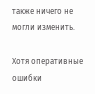также ничего не могли изменить.

Хотя оперативные ошибки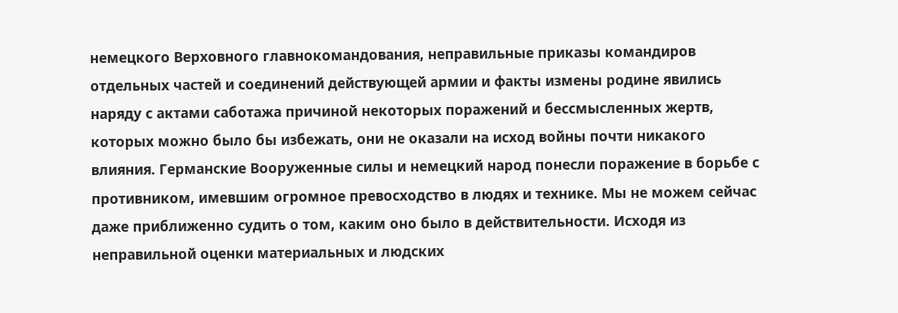немецкого Верховного главнокомандования, неправильные приказы командиров отдельных частей и соединений действующей армии и факты измены родине явились наряду с актами саботажа причиной некоторых поражений и бессмысленных жертв, которых можно было бы избежать, они не оказали на исход войны почти никакого влияния. Германские Вооруженные силы и немецкий народ понесли поражение в борьбе с противником, имевшим огромное превосходство в людях и технике. Мы не можем сейчас даже приближенно судить о том, каким оно было в действительности. Исходя из неправильной оценки материальных и людских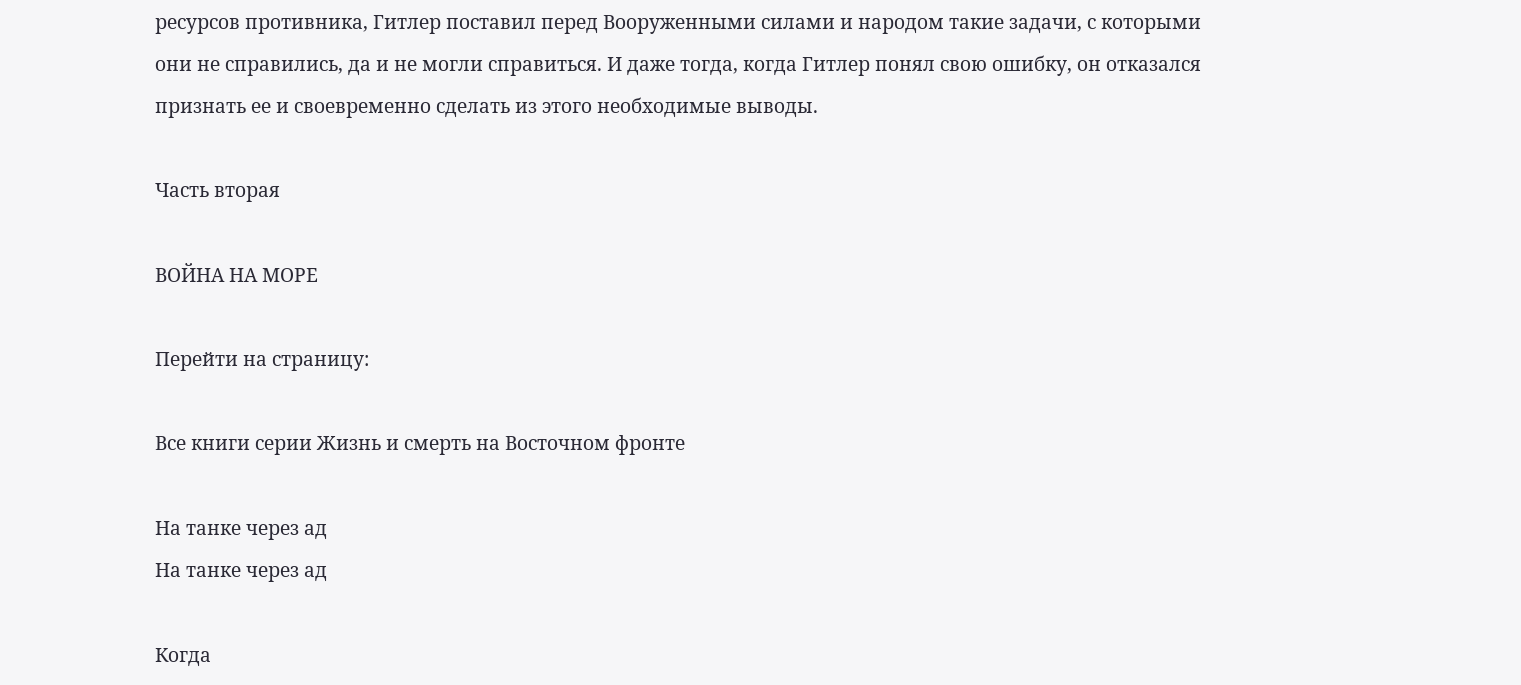ресурсов противника, Гитлер поставил перед Вооруженными силами и народом такие задачи, с которыми они не справились, да и не могли справиться. И даже тогда, когда Гитлер понял свою ошибку, он отказался признать ее и своевременно сделать из этого необходимые выводы.

Часть вторая

ВОЙНА НА МОРЕ

Перейти на страницу:

Все книги серии Жизнь и смерть на Восточном фронте

На танке через ад
На танке через ад

Когда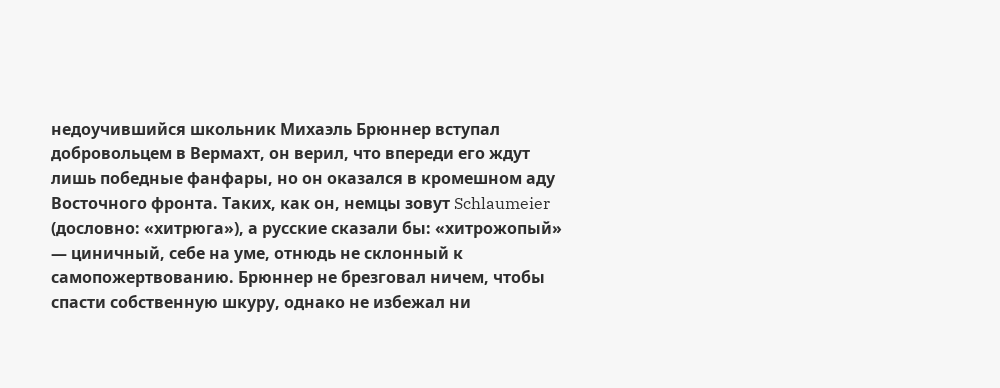недоучившийся школьник Михаэль Брюннер вступал добровольцем в Вермахт, он верил, что впереди его ждут лишь победные фанфары, но он оказался в кромешном аду Восточного фронта. Таких, как он, немцы зовут Schlaumeier (дословно: «хитрюга»), а русские сказали бы: «хитрожопый» — циничный, себе на уме, отнюдь не склонный к самопожертвованию. Брюннер не брезговал ничем, чтобы спасти собственную шкуру, однако не избежал ни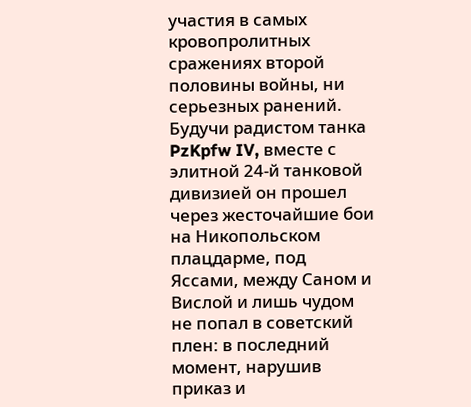участия в самых кровопролитных сражениях второй половины войны, ни серьезных ранений. Будучи радистом танка PzKpfw IV, вместе с элитной 24-й танковой дивизией он прошел через жесточайшие бои на Никопольском плацдарме, под Яссами, между Саном и Вислой и лишь чудом не попал в советский плен: в последний момент, нарушив приказ и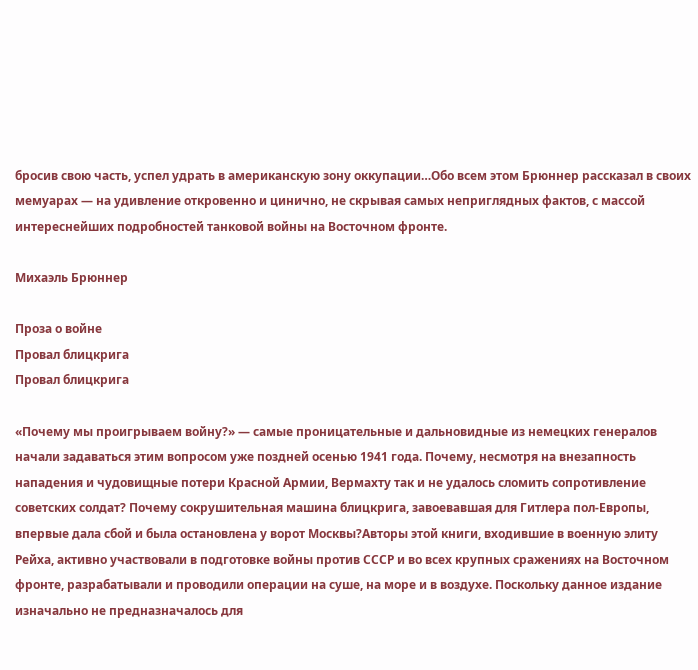бросив свою часть, успел удрать в американскую зону оккупации…Обо всем этом Брюннер рассказал в своих мемуарах — на удивление откровенно и цинично, не скрывая самых неприглядных фактов, с массой интереснейших подробностей танковой войны на Восточном фронте.

Михаэль Брюннер

Проза о войне
Провал блицкрига
Провал блицкрига

«Почему мы проигрываем войну?» — самые проницательные и дальновидные из немецких генералов начали задаваться этим вопросом уже поздней осенью 1941 года. Почему, несмотря на внезапность нападения и чудовищные потери Красной Армии, Вермахту так и не удалось сломить сопротивление советских солдат? Почему сокрушительная машина блицкрига, завоевавшая для Гитлера пол-Европы, впервые дала сбой и была остановлена у ворот Москвы?Авторы этой книги, входившие в военную элиту Рейха, активно участвовали в подготовке войны против СССР и во всех крупных сражениях на Восточном фронте, разрабатывали и проводили операции на суше, на море и в воздухе. Поскольку данное издание изначально не предназначалось для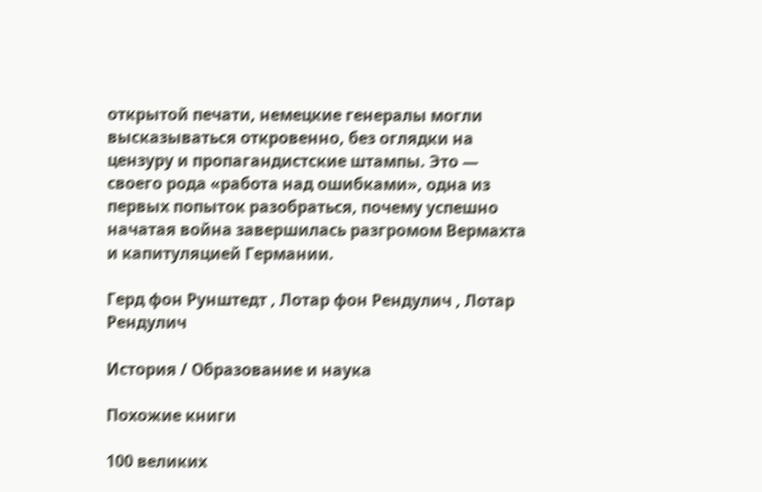открытой печати, немецкие генералы могли высказываться откровенно, без оглядки на цензуру и пропагандистские штампы. Это — своего рода «работа над ошибками», одна из первых попыток разобраться, почему успешно начатая война завершилась разгромом Вермахта и капитуляцией Германии.

Герд фон Рунштедт , Лотар фон Рендулич , Лотар Рендулич

История / Образование и наука

Похожие книги

100 великих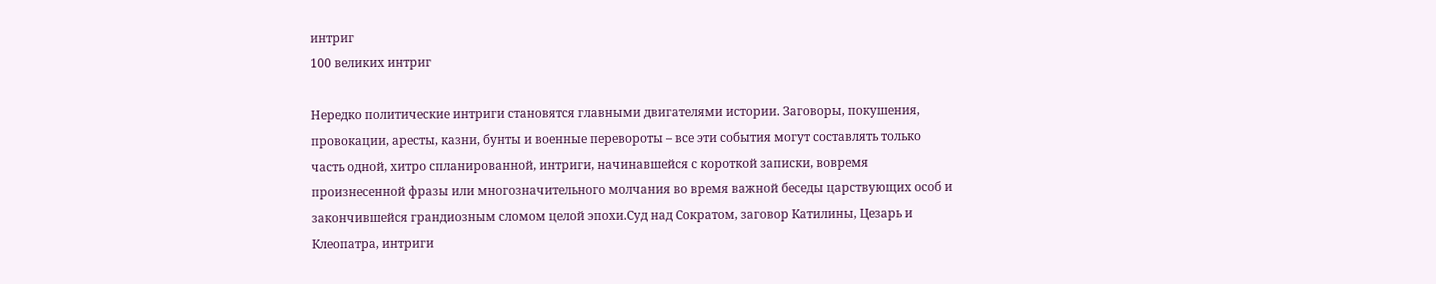интриг
100 великих интриг

Нередко политические интриги становятся главными двигателями истории. Заговоры, покушения, провокации, аресты, казни, бунты и военные перевороты – все эти события могут составлять только часть одной, хитро спланированной, интриги, начинавшейся с короткой записки, вовремя произнесенной фразы или многозначительного молчания во время важной беседы царствующих особ и закончившейся грандиозным сломом целой эпохи.Суд над Сократом, заговор Катилины, Цезарь и Клеопатра, интриги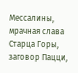Мессалины, мрачная слава Старца Горы, заговор Пацци,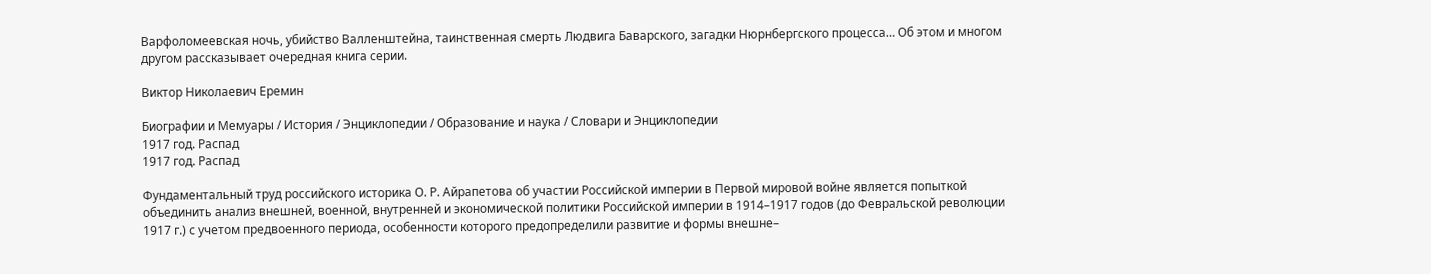Варфоломеевская ночь, убийство Валленштейна, таинственная смерть Людвига Баварского, загадки Нюрнбергского процесса… Об этом и многом другом рассказывает очередная книга серии.

Виктор Николаевич Еремин

Биографии и Мемуары / История / Энциклопедии / Образование и наука / Словари и Энциклопедии
1917 год. Распад
1917 год. Распад

Фундаментальный труд российского историка О. Р. Айрапетова об участии Российской империи в Первой мировой войне является попыткой объединить анализ внешней, военной, внутренней и экономической политики Российской империи в 1914–1917 годов (до Февральской революции 1917 г.) с учетом предвоенного периода, особенности которого предопределили развитие и формы внешне–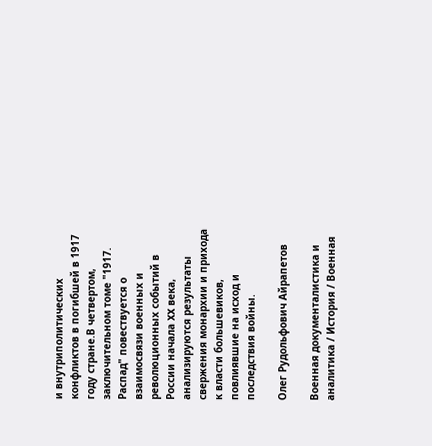и внутриполитических конфликтов в погибшей в 1917 году стране.В четвертом, заключительном томе "1917. Распад" повествуется о взаимосвязи военных и революционных событий в России начала XX века, анализируются результаты свержения монархии и прихода к власти большевиков, повлиявшие на исход и последствия войны.

Олег Рудольфович Айрапетов

Военная документалистика и аналитика / История / Военная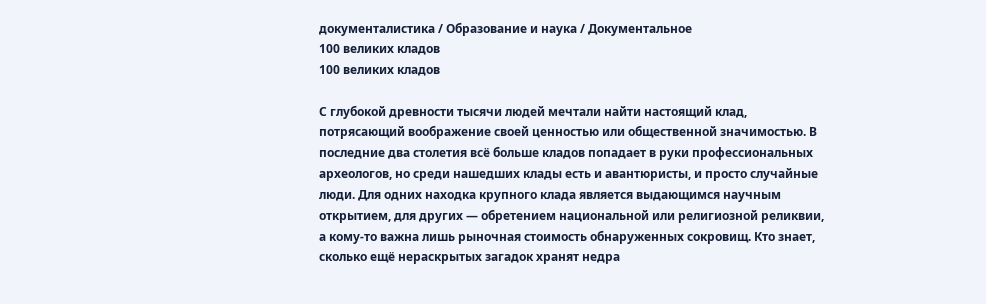документалистика / Образование и наука / Документальное
100 великих кладов
100 великих кладов

С глубокой древности тысячи людей мечтали найти настоящий клад, потрясающий воображение своей ценностью или общественной значимостью. В последние два столетия всё больше кладов попадает в руки профессиональных археологов, но среди нашедших клады есть и авантюристы, и просто случайные люди. Для одних находка крупного клада является выдающимся научным открытием, для других — обретением национальной или религиозной реликвии, а кому-то важна лишь рыночная стоимость обнаруженных сокровищ. Кто знает, сколько ещё нераскрытых загадок хранят недра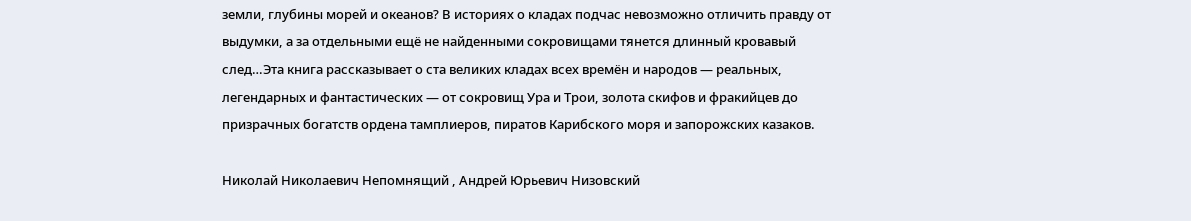земли, глубины морей и океанов? В историях о кладах подчас невозможно отличить правду от выдумки, а за отдельными ещё не найденными сокровищами тянется длинный кровавый след…Эта книга рассказывает о ста великих кладах всех времён и народов — реальных, легендарных и фантастических — от сокровищ Ура и Трои, золота скифов и фракийцев до призрачных богатств ордена тамплиеров, пиратов Карибского моря и запорожских казаков.

Николай Николаевич Непомнящий , Андрей Юрьевич Низовский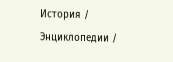История / Энциклопедии /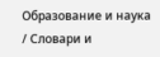Образование и наука / Словари и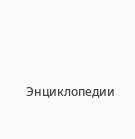Энциклопедии